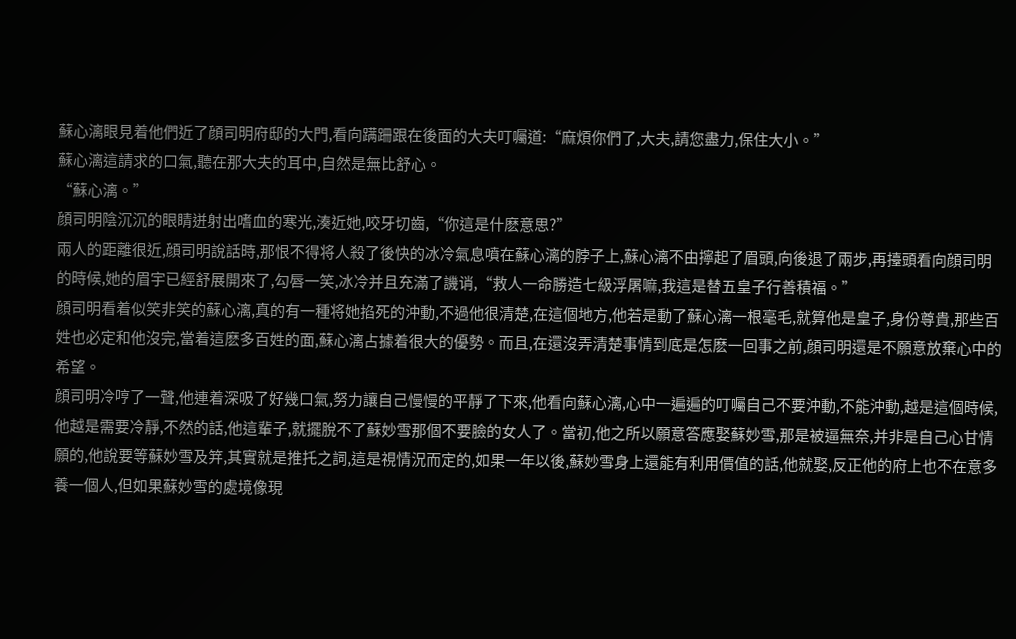蘇心漓眼見着他們近了顔司明府邸的大門,看向蹒跚跟在後面的大夫叮囑道:“麻煩你們了,大夫,請您盡力,保住大小。”
蘇心漓這請求的口氣,聽在那大夫的耳中,自然是無比舒心。
“蘇心漓。”
顔司明陰沉沉的眼睛迸射出嗜血的寒光,湊近她,咬牙切齒,“你這是什麽意思?”
兩人的距離很近,顔司明說話時,那恨不得将人殺了後快的冰冷氣息噴在蘇心漓的脖子上,蘇心漓不由擰起了眉頭,向後退了兩步,再擡頭看向顔司明的時候,她的眉宇已經舒展開來了,勾唇一笑,冰冷并且充滿了譏诮,“救人一命勝造七級浮屠嘛,我這是替五皇子行善積福。”
顔司明看着似笑非笑的蘇心漓,真的有一種将她掐死的沖動,不過他很清楚,在這個地方,他若是動了蘇心漓一根毫毛,就算他是皇子,身份尊貴,那些百姓也必定和他沒完,當着這麽多百姓的面,蘇心漓占據着很大的優勢。而且,在還沒弄清楚事情到底是怎麽一回事之前,顔司明還是不願意放棄心中的希望。
顔司明冷哼了一聲,他連着深吸了好幾口氣,努力讓自己慢慢的平靜了下來,他看向蘇心漓,心中一遍遍的叮囑自己不要沖動,不能沖動,越是這個時候,他越是需要冷靜,不然的話,他這輩子,就擺脫不了蘇妙雪那個不要臉的女人了。當初,他之所以願意答應娶蘇妙雪,那是被逼無奈,并非是自己心甘情願的,他說要等蘇妙雪及笄,其實就是推托之詞,這是視情況而定的,如果一年以後,蘇妙雪身上還能有利用價值的話,他就娶,反正他的府上也不在意多養一個人,但如果蘇妙雪的處境像現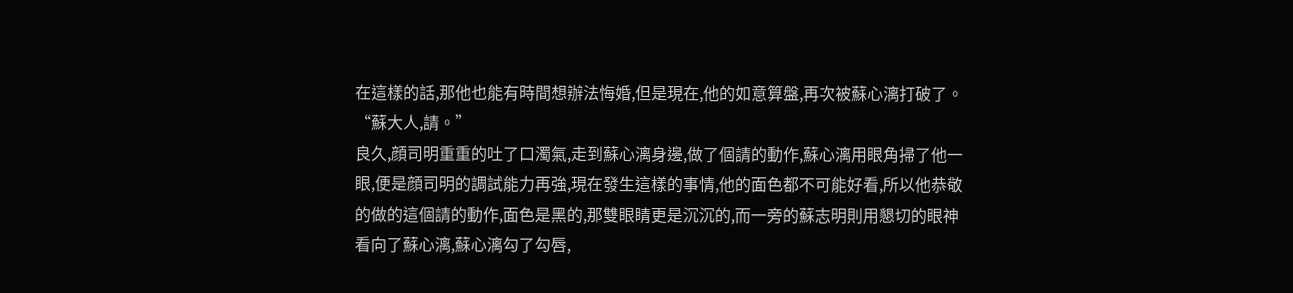在這樣的話,那他也能有時間想辦法悔婚,但是現在,他的如意算盤,再次被蘇心漓打破了。
“蘇大人,請。”
良久,顔司明重重的吐了口濁氣,走到蘇心漓身邊,做了個請的動作,蘇心漓用眼角掃了他一眼,便是顔司明的調試能力再強,現在發生這樣的事情,他的面色都不可能好看,所以他恭敬的做的這個請的動作,面色是黑的,那雙眼睛更是沉沉的,而一旁的蘇志明則用懇切的眼神看向了蘇心漓,蘇心漓勾了勾唇,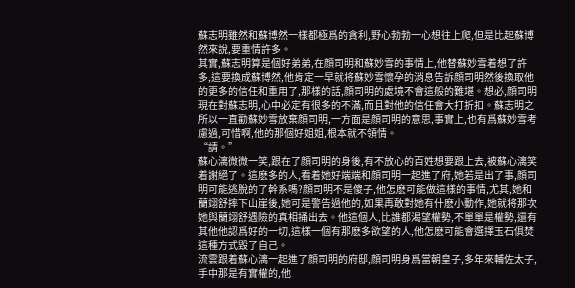蘇志明雖然和蘇博然一樣都極爲的貪利,野心勃勃一心想往上爬,但是比起蘇博然來說,要重情許多。
其實,蘇志明算是個好弟弟,在顔司明和蘇妙雪的事情上,他替蘇妙雪着想了許多,這要換成蘇博然,他肯定一早就将蘇妙雪懷孕的消息告訴顔司明然後換取他的更多的信任和重用了,那樣的話,顔司明的處境不會這般的難堪。想必,顔司明現在對蘇志明,心中必定有很多的不滿,而且對他的信任會大打折扣。蘇志明之所以一直勸蘇妙雪放棄顔司明,一方面是顔司明的意思,事實上,也有爲蘇妙雪考慮過,可惜啊,他的那個好姐姐,根本就不領情。
“請。”
蘇心漓微微一笑,跟在了顔司明的身後,有不放心的百姓想要跟上去,被蘇心漓笑着謝絕了。這麽多的人,看着她好端端和顔司明一起進了府,她若是出了事,顔司明可能逃脫的了幹系嗎?顔司明不是傻子,他怎麽可能做這樣的事情,尤其,她和蘭翊舒摔下山崖後,她可是警告過他的,如果再敢對她有什麽小動作,她就将那次她與蘭翊舒遇險的真相捅出去。他這個人,比誰都渴望權勢,不單單是權勢,還有其他他認爲好的一切,這樣一個有那麽多欲望的人,他怎麽可能會選擇玉石俱焚這種方式毀了自己。
流雲跟着蘇心漓一起進了顔司明的府邸,顔司明身爲當朝皇子,多年來輔佐太子,手中那是有實權的,他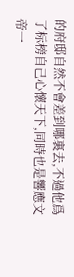的府邸自然不會差到哪裏去,不過他爲了标榜自己心懷天下,同時也是響應文帝一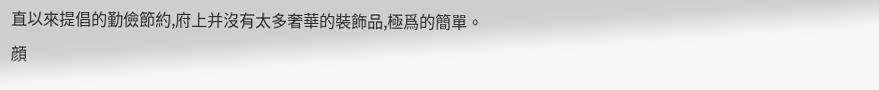直以來提倡的勤儉節約,府上并沒有太多奢華的裝飾品,極爲的簡單。
顔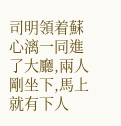司明領着蘇心漓一同進了大廳,兩人剛坐下,馬上就有下人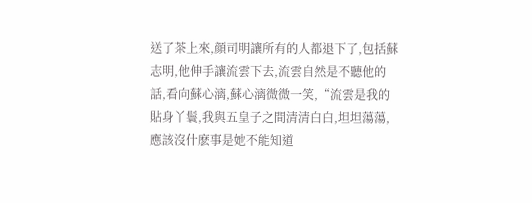送了茶上來,顔司明讓所有的人都退下了,包括蘇志明,他伸手讓流雲下去,流雲自然是不聽他的話,看向蘇心漓,蘇心漓微微一笑,“流雲是我的貼身丫鬟,我與五皇子之間清清白白,坦坦蕩蕩,應該沒什麽事是她不能知道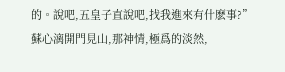的。說吧,五皇子直說吧,找我進來有什麽事?”
蘇心漓開門見山,那神情,極爲的淡然,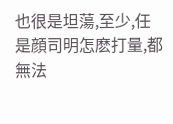也很是坦蕩,至少,任是顔司明怎麽打量,都無法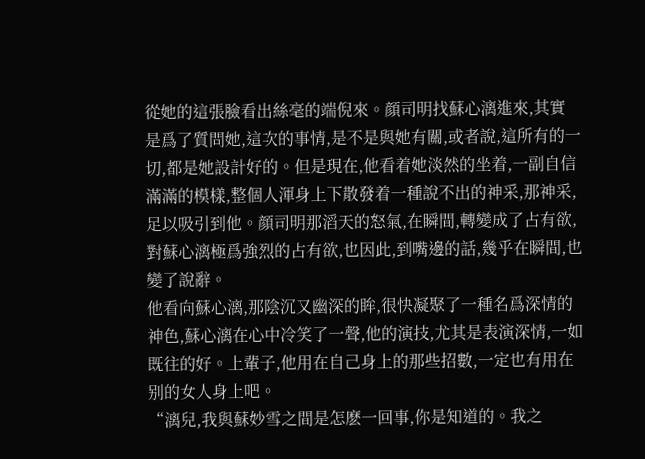從她的這張臉看出絲毫的端倪來。顔司明找蘇心漓進來,其實是爲了質問她,這次的事情,是不是與她有關,或者說,這所有的一切,都是她設計好的。但是現在,他看着她淡然的坐着,一副自信滿滿的模樣,整個人渾身上下散發着一種說不出的神采,那神采,足以吸引到他。顔司明那滔天的怒氣,在瞬間,轉變成了占有欲,對蘇心漓極爲強烈的占有欲,也因此,到嘴邊的話,幾乎在瞬間,也變了說辭。
他看向蘇心漓,那陰沉又幽深的眸,很快凝聚了一種名爲深情的神色,蘇心漓在心中冷笑了一聲,他的演技,尤其是表演深情,一如既往的好。上輩子,他用在自己身上的那些招數,一定也有用在别的女人身上吧。
“漓兒,我與蘇妙雪之間是怎麽一回事,你是知道的。我之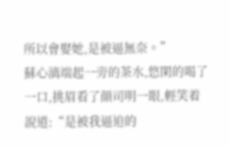所以會娶她,是被逼無奈。”
蘇心漓端起一旁的茶水,悠閑的喝了一口,挑眉看了顔司明一眼,輕笑着說道:“是被我逼迫的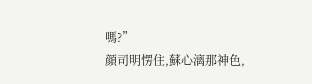嗎?”
顔司明愣住,蘇心漓那神色,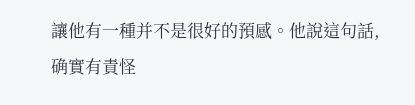讓他有一種并不是很好的預感。他說這句話,确實有責怪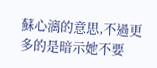蘇心漓的意思,不過更多的是暗示她不要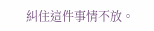糾住這件事情不放。